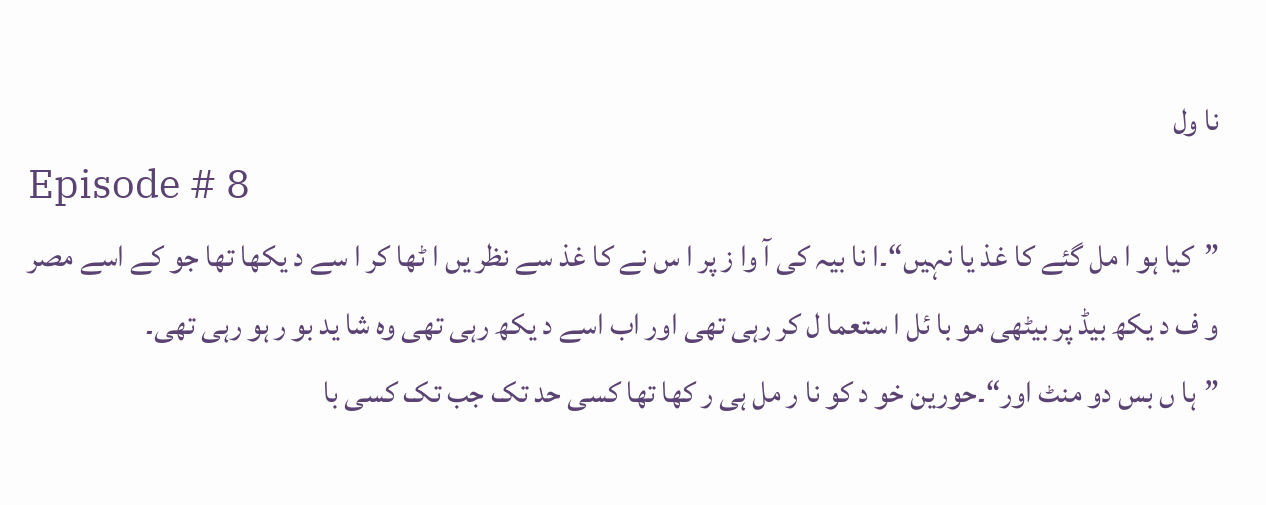نا ول
Episode # 8
”کیا ہو ا مل گئے کا غذ یا نہیں“۔ا نا بیہ کی آ وا ز پر ا س نے کا غذ سے نظر یں ا ٹھا کر ا سے د یکھا تھا جو کے اسے مصر و ف د یکھ بیڈ پر بیٹھی مو با ئل ا ستعما ل کر رہی تھی اور اب اسے د یکھ رہی تھی وہ شا ید بو ر ہو رہی تھی۔
”ہا ں بس دو منٹ اور“۔حورین خو د کو نا ر مل ہی ر کھا تھا کسی حد تک جب تک کسی با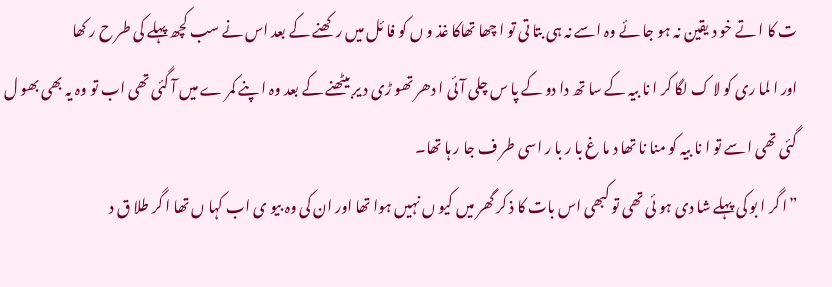ت کا ا تے خو د یقین نہ ہو جا ئے وہ اسے نہ ہی بتا تی تو ا چھا تھاکا غذ و ں کو فا ئل میں ر کھنے کے بعد اس نے سب کچھ پہلے کی طر ح ر کھا
اور ا لما ری کو لا ک لگا کر ا نا بیہ کے سا تھ دا دو کے پا س چلی آ ئی ا دھر تھو ڑی د یر بیٹھنے کے بعد وہ ا پنے کمر ے میں آ گئی تھی اب تو وہ یہ بھی بھو ل گئی تھی ا سے تو ا نا بیہ کو منا نا تھا د ما غ با ر با ر اسی طر ف جا ر ہا تھا۔
”ا گر ا بو کی پہلے شا دی ہو ئی تھی تو کبھی اس بات کا ذ کر گھر میں کیو ں نہیں ہوا تھا اور ان کی وہ بیو ی اب کہا ں تھا ا گر طلا ق د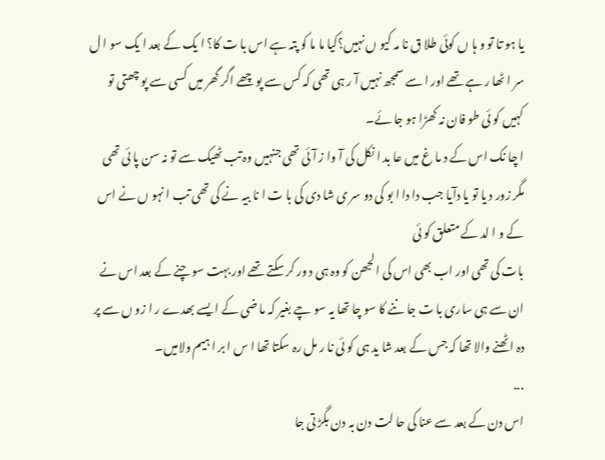یا ہو تا تو و ہا ں کوئی طلا ق نا مہ کیو ں نہیں؟کیا ما ما کو پتہ ہے اس با ت کا؟ ا یک کے بعد ا یک سو ا ل سر ا ٹھا ر ہے تھے اور ا سے سمجھ نہیں آ ر ہی تھی کہ کس سے پو چھے اگر گھر میں کسی سے پو چھتی تو کہیں کو ئی طو فان نہ کھڑا ہو جا ئے۔
ا چا نک اس کے د ما غ میں عا بد ا نکل کی آ وا ز آ ئی تھی جنہیں وہ تب ٹھیک سے تو نہ سن پا ئی تھی مگر زور د یا تو یا دآیا جب دا دا ا بو کی دو سر ی شا دی کی با ت ا نا بیہ نے کی تھی تب ا نہو ں نے اس کے و ا لد کے متعلق کو ئی
بات کی تھی اور اب بھی اس کی ا لجھن کو وہ ہی د ور کر سکتے تھے اور بہت سو چنے کے بعد اس نے ان سے ہی ساری با ت جا ننے کا سو چا تھا یہ سو چے بغیر کہ ما ضی کے ا یسے بھدے ر ا زو ں سے پر دہ ا ٹھنے والا تھا کہ جس کے بعد شا ید ہی کو ئی نا ر مل رہ سکتا تھا ا س ا بر ا ہیم ولامیں۔
...
اس دن کے بعد سے عنا کی حا لت دن بہ دن بگڑ تی جا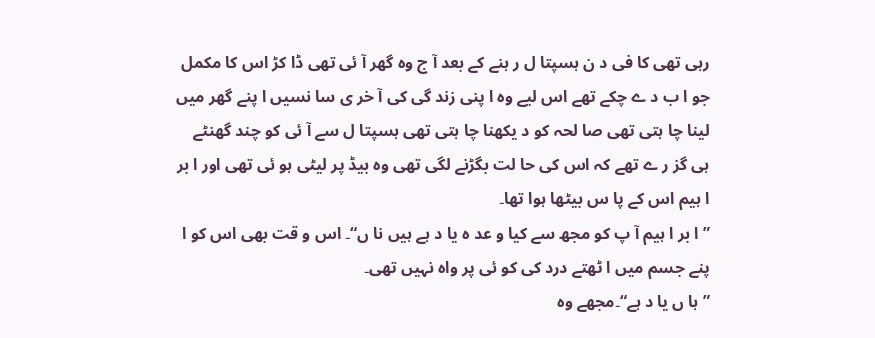رہی تھی کا فی د ن ہسپتا ل ر ہنے کے بعد آ ج وہ گھر آ ئی تھی ڈا کڑ اس کا مکمل جو ا ب د ے چکے تھے اس لیے وہ ا پنی زند گی کی آ خر ی سا نسیں ا پنے گھر میں لینا چا ہتی تھی صا لحہ کو د یکھنا چا ہتی تھی ہسپتا ل سے آ ئی کو چند گھنٹے ہی گز ر ے تھے کہ اس کی حا لت بگڑنے لگی تھی وہ بیڈ پر لیٹی ہو ئی تھی اور ا بر ا ہیم اس کے پا س بیٹھا ہوا تھا۔
”ا بر ا ہیم آ پ کو مجھ سے کیا و عد ہ یا د ہے ہیں نا ں“۔ اس و قت بھی اس کو ا پنے جسم میں ا ٹھتے درد کی کو ئی پر واہ نہیں تھی۔
”ہا ں یا د ہے“۔مجھے وہ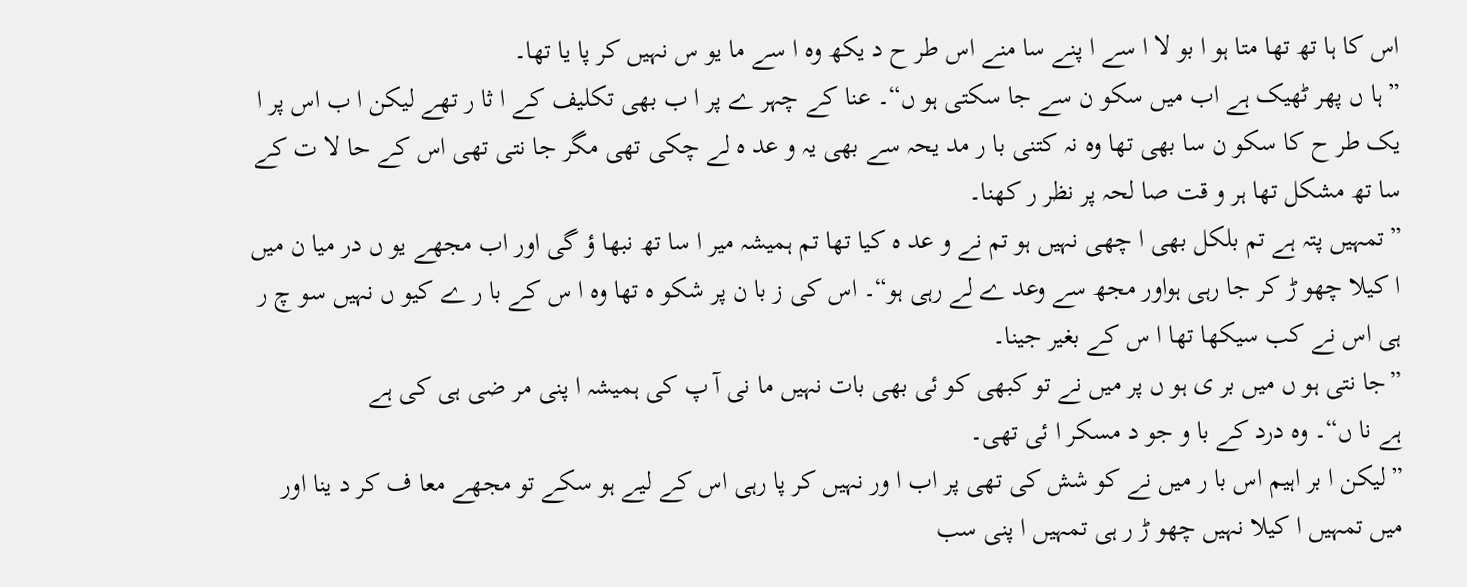اس کا ہا تھ تھا متا ہو ا بو لا ا سے ا پنے سا منے اس طر ح د یکھ وہ ا سے ما یو س نہیں کر پا یا تھا۔
”ہا ں پھر ٹھیک ہے اب میں سکو ن سے جا سکتی ہو ں“۔ عنا کے چہر ے پر ا ب بھی تکلیف کے ا ثا ر تھے لیکن ا ب اس پر ا یک طر ح کا سکو ن سا بھی تھا وہ نہ کتنی با ر مد یحہ سے بھی یہ و عد ہ لے چکی تھی مگر جا نتی تھی اس کے حا لا ت کے سا تھ مشکل تھا ہر و قت صا لحہ پر نظر ر کھنا۔
”تمہیں پتہ ہے تم بلکل بھی ا چھی نہیں ہو تم نے و عد ہ کیا تھا تم ہمیشہ میر ا سا تھ نبھا ؤ گی اور اب مجھے یو ں در میا ن میں ا کیلا چھو ڑ کر جا رہی ہواور مجھ سے وعد ے لے رہی ہو“۔ اس کی ز با ن پر شکو ہ تھا وہ ا س کے با ر ے کیو ں نہیں سو چ ر ہی اس نے کب سیکھا تھا ا س کے بغیر جینا۔
”جا نتی ہو ں میں بر ی ہو ں پر میں نے تو کبھی کو ئی بھی بات نہیں ما نی آ پ کی ہمیشہ ا پنی مر ضی ہی کی ہے
ہے نا ں“۔ وہ درد کے با و جو د مسکر ا ئی تھی۔
”لیکن ا بر اہیم اس با ر میں نے کو شش کی تھی پر اب ا ور نہیں کر پا رہی اس کے لیے ہو سکے تو مجھے معا ف کر د ینا اور میں تمہیں ا کیلا نہیں چھو ڑ ر ہی تمہیں ا پنی سب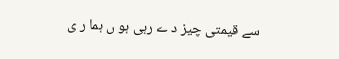سے قیمتی چیز د ے رہی ہو ں ہما ر ی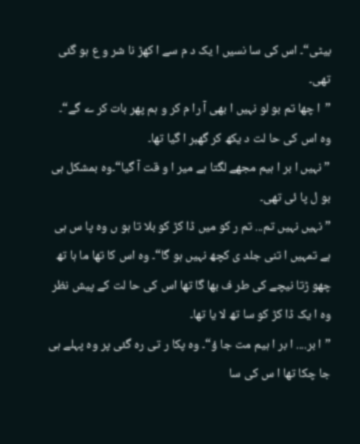بیٹی“۔ اس کی سا نسیں ا یک د م سے ا کھڑ نا شر و ع ہو گئی تھی۔
”ا چھا تم بو لو نہیں ا بھی آ را م کر و ہم پھر بات کر ے گے“۔ وہ اس کی حا لت د یکھ کر گھبر ا گیا تھا۔
”نہیں ا بر ا ہیم مجھے لگتا ہے میر ا و قت آ گیا“۔وہ بمشکل ہی بو ل پا ئی تھی۔
”نہیں نہیں تم... تم ر کو میں ڈا کڑ کو بلا تا ہو ں وہ پا س ہی ہے تمہیں ا تنی جلد ی کچھ نہیں ہو گا“۔ وہ اس کا تھا ما ہا تھ چھو ڑتا نیچے کی طر ف بھا گا تھا اس کی حا لت کے پیش نظر وہ ا یک ڈا کڑ کو سا تھ لا یا تھا۔
”ا بر.... ا بر ا ہیم مت جا ؤ“۔ وہ پکا ر تی رہ گئی پر وہ پہلے ہی جا چکا تھا ا س کی سا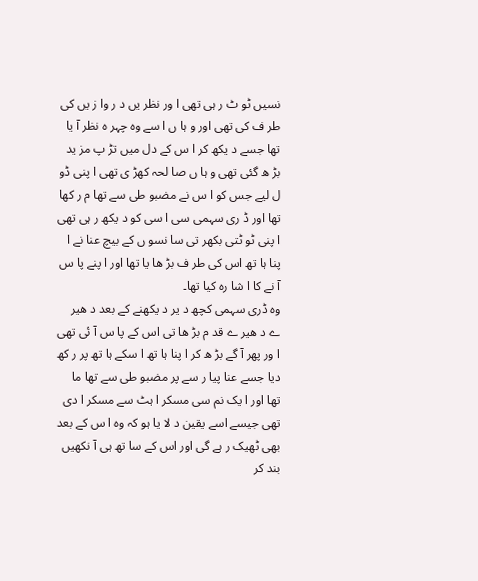نسیں ٹو ٹ ر ہی تھی ا ور نظر یں د ر وا ز یں کی طر ف کی تھی اور و ہا ں ا سے وہ چہر ہ نظر آ یا تھا جسے د یکھ کر ا س کے دل میں تڑ پ مز ید بڑ ھ گئی تھی و ہا ں صا لحہ کھڑ ی تھی ا پنی ڈو ل لیے جس کو ا س نے مضبو طی سے تھا م ر کھا تھا اور ڈ ری سہمی سی ا سی کو د یکھ ر ہی تھی ا پنی ٹو ٹتی بکھر تی سا نسو ں کے بیچ عنا نے ا پنا ہا تھ اس کی طر ف بڑ ھا یا تھا اور ا پنے پا س آ نے کا ا شا رہ کیا تھا۔
وہ ڈری سہمی کچھ د یر د یکھنے کے بعد د ھیر ے د ھیر ے قد م بڑ ھا تی اس کے پا س آ ئی تھی ا ور پھر آ گے بڑ ھ کر ا پنا ہا تھ ا سکے ہا تھ پر ر کھ دیا جسے عنا پیا ر سے پر مضبو طی سے تھا ما تھا اور ا یک نم سی مسکر ا ہٹ سے مسکر ا دی تھی جیسے اسے یقین د لا یا ہو کہ وہ ا س کے بعد بھی ٹھیک ر ہے گی اور اس کے سا تھ ہی آ نکھیں بند کر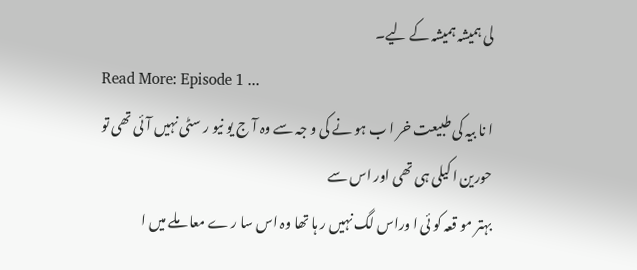لی ہمیشہ ہمیشہ کے لیے۔
Read More: Episode 1 ...
ا نا بیہ کی طبیعت خر ا ب ہو نے کی و جہ سے وہ آ ج یو نیو ر سٹی نہیں آ ئی تھی تو حورین ا کیلی ہی تھی اور اس سے
بہتر مو قعہ کو ئی ا وراس لگ نہیں ر ہا تھا وہ اس سا ر ے معا ملے میں ا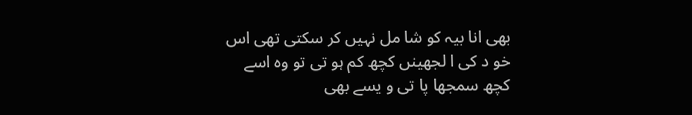بھی انا بیہ کو شا مل نہیں کر سکتی تھی اس خو د کی ا لجھینں کچھ کم ہو تی تو وہ اسے کچھ سمجھا پا تی و یسے بھی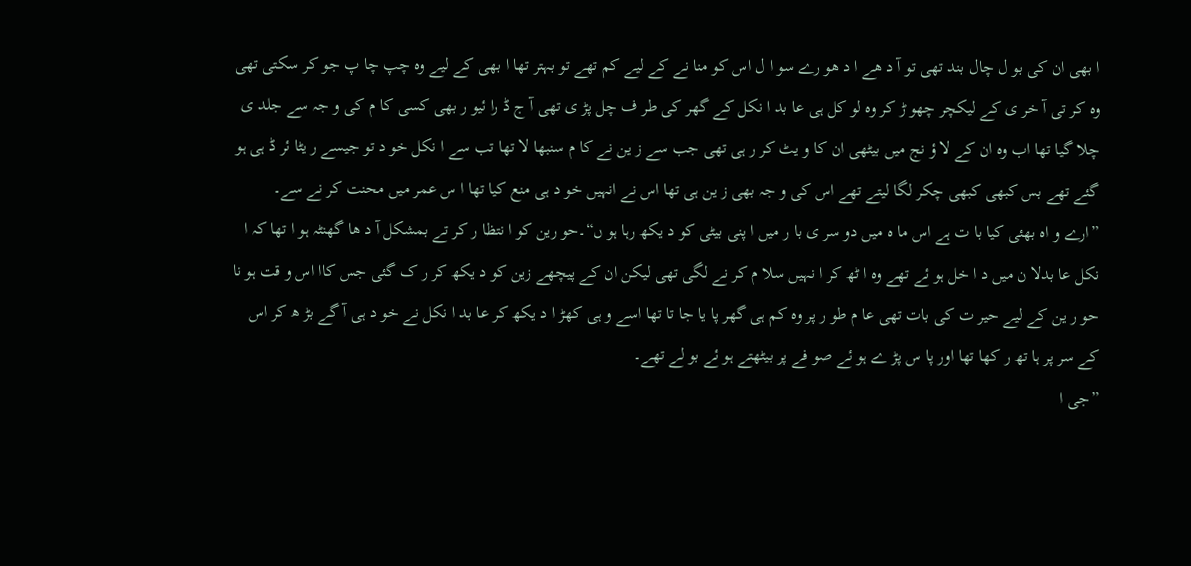ا بھی ان کی بو ل چال بند تھی تو آ د ھے ا د ھو رے سو ا ل اس کو منا نے کے لیے کم تھے تو بہتر تھا ا بھی کے لیے وہ چپ چا پ جو کر سکتی تھی وہ کر تی آ خر ی کے لیکچر چھو ڑ کر وہ لو کل ہی عا بد ا نکل کے گھر کی طر ف چل پڑ ی تھی آ ج ڈ را ئیو ر بھی کسی کا م کی و جہ سے جلد ی چلا گیا تھا اب وہ ان کے لا ؤ نج میں بیٹھی ان کا و یٹ کر ر ہی تھی جب سے ز ین نے کا م سنبھا لا تھا تب سے ا نکل خو د تو جیسے ر یٹا ئر ڈ ہی ہو گئے تھے بس کبھی کبھی چکر لگا لیتے تھے اس کی و جہ بھی ز ین ہی تھا اس نے انہیں خو د ہی منع کیا تھا ا س عمر میں محنت کر نے سے۔
”ارے و اہ بھئی کیا با ت ہے اس ما ہ میں دو سر ی با ر میں ا پنی بیٹی کو د یکھ رہا ہو ں“۔حو رین کو ا نتظا ر کر تے بمشکل آ د ھا گھنٹہ ہو ا تھا کہ ا نکل عا بدلا ن میں د ا خل ہو ئے تھے وہ ا ٹھ کر ا نہیں سلا م کر نے لگی تھی لیکن ان کے پیچھے زین کو د یکھ کر ر ک گئی جس کاا اس و قت ہو نا حو ر ین کے لیے حیر ت کی بات تھی عا م طو ر پر وہ کم ہی گھر پا یا جا تا تھا اسے و ہی کھڑ ا د یکھ کر عا بد ا نکل نے خو د ہی آ گے بڑ ھ کر اس کے سر پر ہا تھ ر کھا تھا اور پا س پڑ ے ہو ئے صو فے پر بیٹھتے ہو ئے بو لے تھے۔
”جی ا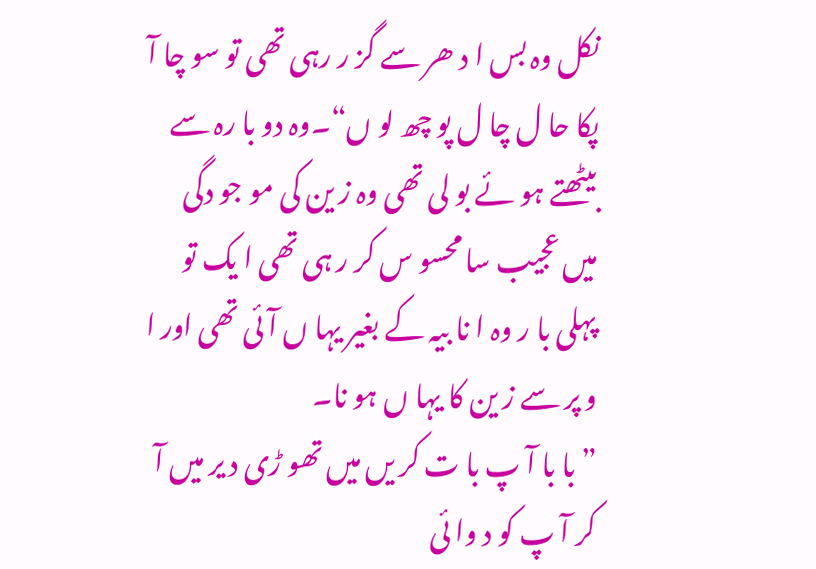نکل وہ بس ا د ھر سے گز ر رہی تھی تو سو چا آ پکا حا ل چا ل پو چھ لو ں“۔وہ دو با رہ سے بیٹھتے ہو ئے بو لی تھی وہ ز ین کی مو جو دگی میں عجیب سا محسو س کر ر ہی تھی ا یک تو پہلی با ر وہ ا نا بیہ کے بغیر یہا ں آ ئی تھی اور ا و پر سے ز ین کا یہا ں ہو نا۔
”با با آ پ با ت کر یں میں تھو ڑی د یر میں آ کر آ پ کو د وا ئی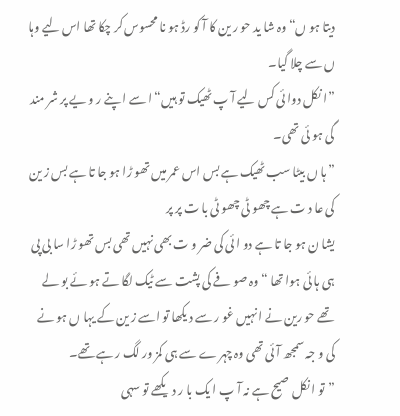دیتا ہو ں“وہ شا ید حو ر ین کا آ کو رڈ ہو نا محسوس کر چکا تھا اس لیے وہا ں سے چلا گیا۔
”ا نکل دوا ئی کس لیے آ پ ٹھیک تو ہیں“ ا سے ا پنے ر و یے پر شر مند گی ہو ئی تھی۔
”ہا ں بیٹا سب ٹھیک ہے بس اس عمر میں تھو ڑا ہو جا تا ہے بس ز ین کی عا د ت ہے چھو ٹی چھو ٹی با ت پر پر
یشا ن ہو جا تا ہے دو ا ئی کی ضر و ت بھی نہیں تھی بس تھو ڑا سا بی پی ہی ہا ئی ہوا تھا “ وہ صو فے کی پشت سے ٹیک لگا تے ہو ئے بو لے تھے حو رین نے ا نہیں غو ر سے د یکھا تو اسے ز ین کے یہا ں ہو نے کی و جہ سمجھ آ ئی تھی وہ چہر ے سے ہی کمز ور لگ ر ہے تھے۔
”تو ا نکل صیح ہے نہ آ پ ا یک با ر د یکھے تو سہی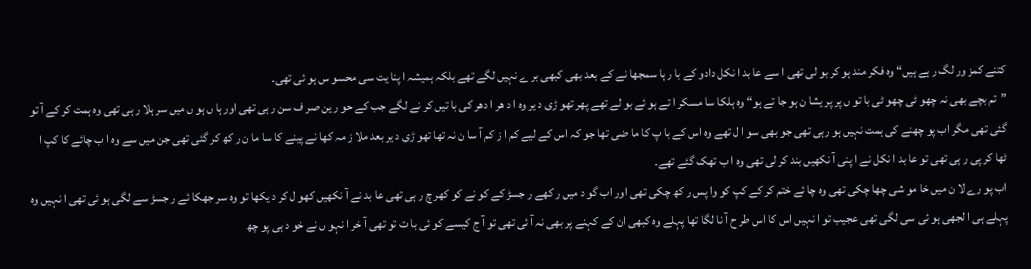کتنے کمز ور لگ ر ہے ہیں“ وہ فکر مند ہو کر بو لی تھی ا سے عا بد ا نکل دادو کے با ر ہا سمجھا نے کے بعد بھی کبھی بر ے نہیں لگے تھے بلکہ ہمیشہ ا پنا یت سی محسو س ہو ئی تھی۔
”تم بچے بھی نہ چھو ٹی چھو ٹی با تو ں پر پر یشا ن ہو جا تے ہو“ وہ ہلکا سا مسکر ا تے ہو ئے بو لے تھے پھر تھو ڑی د یر وہ ا د ھر ا دھر کی با تیں کر نے لگے جب کے حو ر ین صر ف سن ر ہی تھی اور ہا ں ہو ں میں سر ہلا ر ہی تھی وہ ہمت کر کے آ تو گئی تھی مگر اب پو چھنے کی ہمت نہیں ہو رہی تھی جو بھی سو ا ل تھے وہ اس کے با پ کا ما ضی تھا جو کہ اس کے لیے کم ا ز کم آ سا ن نہ تھا تھو ڑی د یر بعد ملا ز مہ کھا نے پینے کا سا ما ن ر کھ کر گئی تھی جن میں سے وہ ا ب چائے کا کپ ا ٹھا کر پی ر ہی تھی تو عا بد ا نکل نے ا پنی آ نکھیں بند کر لی تھی وہ ا ب تھک گئے تھے۔
اب پو رے لا ن میں خا مو شی چھا چکی تھی وہ چا ئے ختم کر کے کپ کو وا پس ر کھ چکی تھی اور اب گو د میں ر کھے ر جسڑ کے کو نے کو کھر چ ر ہی تھی عا بد نے آ نکھیں کھو ل کر د یکھا تو وہ سر جھکا ئے ر جسڑ سے لگی ہو ئی تھی ا نہیں وہ پہلے ہی ا لجھی ہو ئی سی لگی تھی عجیب تو ا نہیں اس کا اس طر ح آ نا لگا تھا پہلے وہ کبھی ان کے کہنے پر بھی نہ آ ئی تھی تو آ ج کیسے کو ئی با ت تو تھی آ خر ا نہو ں نے خو د ہی پو چھ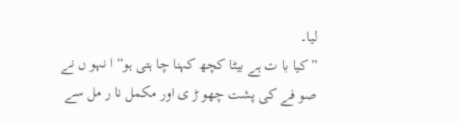لیا۔
”کیا با ت ہے بیٹا کچھ کہنا چا ہتی ہو“ ا نہو ں نے صو فے کی پشت چھو ڑ ی اور مکمل نا ر مل سے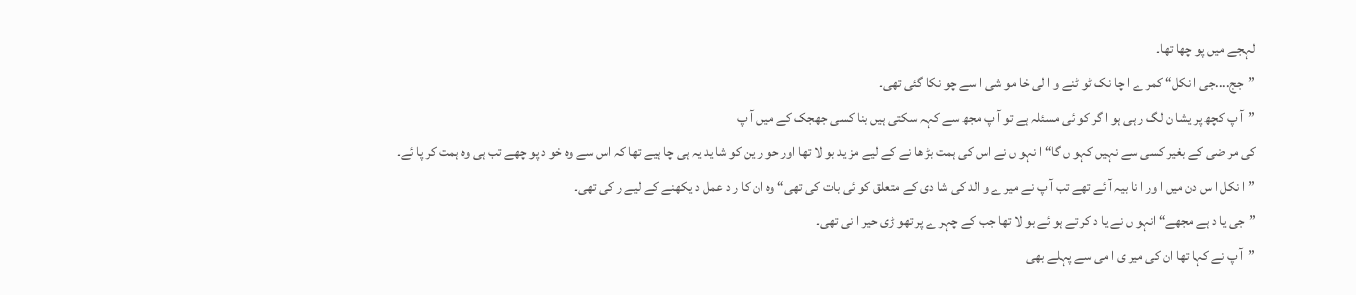لہجے میں پو چھا تھا۔
”جج....جی ا نکل“ کمر ے ا چا نک ٹو ٹنے و ا لی خا مو شی ا سے چو نکا گئی تھی۔
”آ پ کچھ پر یشا ن لگ ر ہی ہو ا گر کو ئی مسئلہ ہے تو آ پ مجھ سے کہہ سکتی ہیں بنا کسی جھجک کے میں آ پ
کی مر ضی کے بغیر کسی سے نہیں کہو ں گا“ ا نہو ں نے اس کی ہمت بڑ ھا نے کے لیے مز ید بو لا تھا اور حو ر ین کو شا ید یہ ہی چا ہیے تھا کہ اس سے وہ خو د پو چھے تب ہی وہ ہمت کر پا ئے۔
”ا نکل ا س دن میں ا ور ا نا بیہ آ ئے تھے تب آ پ نے میر ے و الد کی شا دی کے متعلق کو ئی بات کی تھی“ وہ ان کا ر د عمل د یکھنے کے لیے ر کی تھی۔
”جی یا د ہے مجھے“ انہو ں نے یا د کر تے ہو ئے بو لا تھا جب کے چہر ے پر تھو ڑی حیر ا نی تھی۔
”آ پ نے کہا تھا ان کی میر ی ا می سے پہلے بھی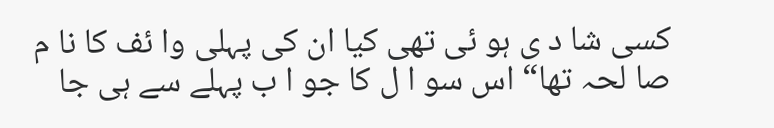کسی شا د ی ہو ئی تھی کیا ان کی پہلی وا ئف کا نا م صا لحہ تھا“ اس سو ا ل کا جو ا ب پہلے سے ہی جا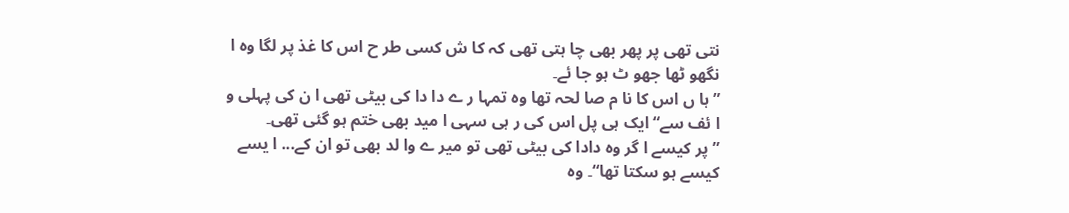نتی تھی پر پھر بھی چا ہتی تھی کہ کا ش کسی طر ح اس کا غذ پر لگا وہ ا نگھو ٹھا جھو ٹ ہو جا ئے۔
”ہا ں اس کا نا م صا لحہ تھا وہ تمہا ر ے دا دا کی بیٹی تھی ا ن کی پہلی و ا ئف سے“ ایک ہی پل اس کی ر ہی سہی ا مید بھی ختم ہو گئی تھی۔
”پر کیسے ا گر وہ دادا کی بیٹی تھی تو میر ے وا لد بھی تو ان کے... ا یسے کیسے ہو سکتا تھا“۔ وہ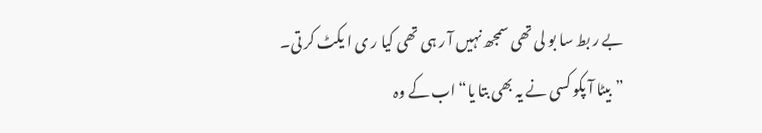بے ر بط سا بو لی تھی سمجھ نہیں آ ر ہی تھی کیا ر ی ا یکٹ کر تی۔
”بیٹا آ پکو کسی نے یہ بھی بتا یا“ اب کے وہ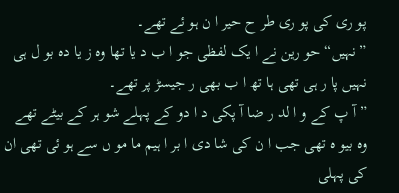پو ری کی پو ری طر ح حیر ا ن ہو ئے تھے۔
”نہیں“ حو رین نے ا یک لفظی جو ا ب د یا تھا وہ ز یا دہ بو ل ہی نہیں پا ر ہی تھی ہا تھ ا ب بھی ر جیسڑ پر تھے۔
”آ پ کے و ا لد ر ضا آ پکی د ا دو کے پہلے شو ہر کے بیٹے تھے وہ بیو ہ تھی جب ا ن کی شا دی ا بر ا ہیم ما مو ں سے ہو ئی تھی ان کی پہلی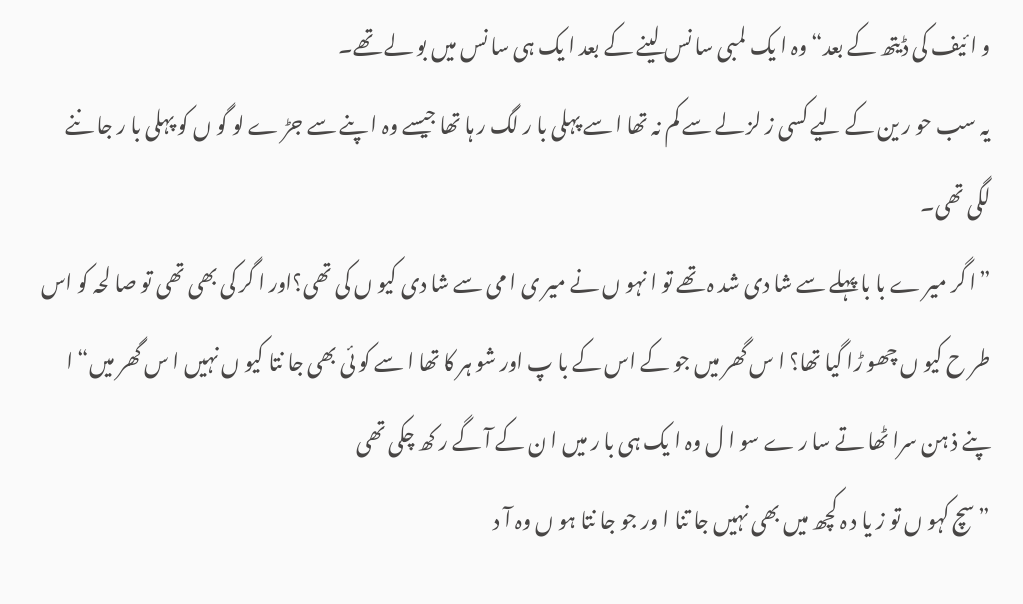و ا ئیف کی ڈیتھ کے بعد“ وہ ا یک لمبی سا نس لینے کے بعد ا یک ہی سا نس میں بو لے تھے۔
یہ سب حو ر ین کے لیے کسی ز لز لے سے کم نہ تھا ا سے پہلی با ر لگ ر ہا تھا جیسے وہ ا پنے سے جڑ ے لو گو ں کو پہلی با ر جا ننے لگی تھی۔
”ا گر میر ے با با پہلے سے شا دی شد ہ تھے تو ا نہو ں نے میر ی ا می سے شا دی کیو ں کی تھی؟اور ا گر کی بھی تھی تو صا لحہ کو اس طر ح کیو ں چھو ڑا گیا تھا؟ ا س گھر میں جو کے اس کے با پ اور شو ہر کا تھا ا سے کو ئی بھی جا نتا کیو ں نہیں ا س گھر میں“ ا پنے ذ ہن سرا ٹھا تے سا ر ے سو ا ل وہ ا یک ہی با ر میں ا ن کے آ گے ر کھ چکی تھی
”سچ کہو ں تو ز یا د ہ کچھ میں بھی نہیں جا تنا ا ور جو جا نتا ہو ں وہ آ د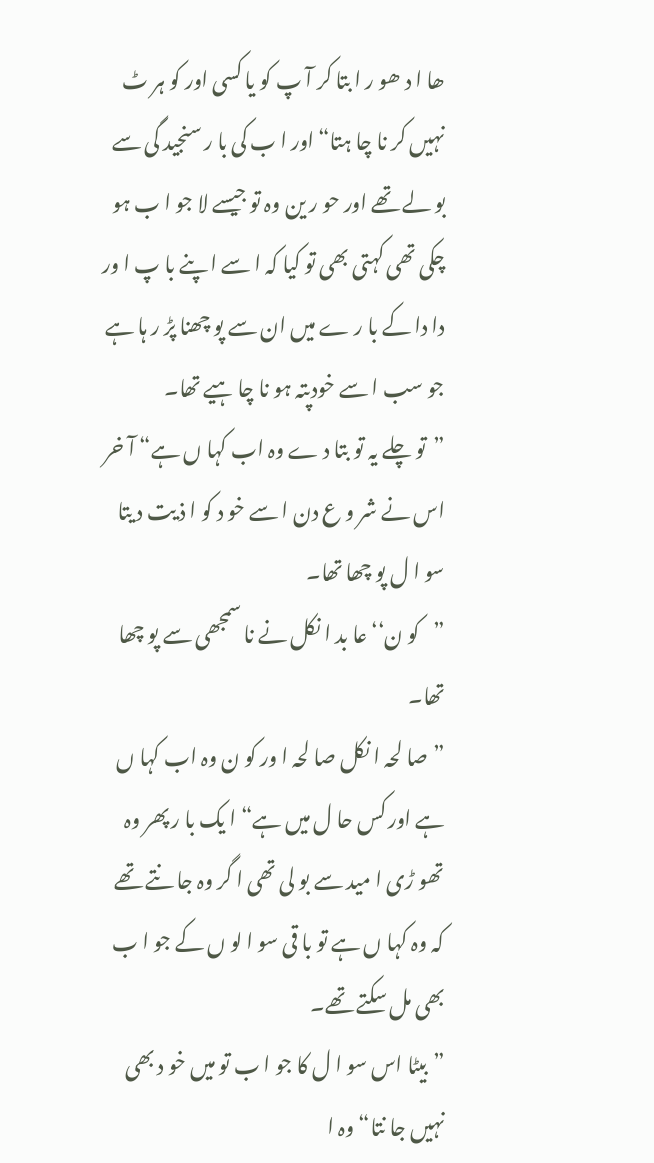ھا ا د ھو ر ا بتا کر آ پ کو یا کسی اور کو ہر ٹ نہیں کر نا چا ہتا“اور ا ب کی با ر سنجید گی سے بو لے تھے اور حو ر ین وہ تو جیسے لا جو ا ب ہو چکی تھی کہتی بھی تو کیا کہ ا سے ا پنے با پ ا ور دا دا کے با ر ے میں ان سے پو چھنا پڑ ر ہا ہے جو سب ا سے خودپتہ ہو نا چا ہیے تھا۔
”تو چلے یہ تو بتا د ے وہ اب کہا ں ہے“ آ خر اس نے شر و ع دن ا سے خو د کو ا ذ یت د یتا سو ا ل پو چھا تھا۔
”کو ن‘‘ عا بد ا نکل نے نا سمجھی سے پو چھا تھا۔
”صا لحہ ا نکل صا لحہ ا ور کو ن وہ اب کہا ں ہے اور کس حا ل میں ہے“ ا یک با ر پھر وہ تھو ڑی ا مید سے بو لی تھی ا گر وہ جا نتے تھے کہ وہ کہا ں ہے تو با قی سو ا لو ں کے جو ا ب بھی مل سکتے تھے۔
”بیٹا اس سو ا ل کا جو ا ب تو میں خو د بھی نہیں جا نتا“ وہ ا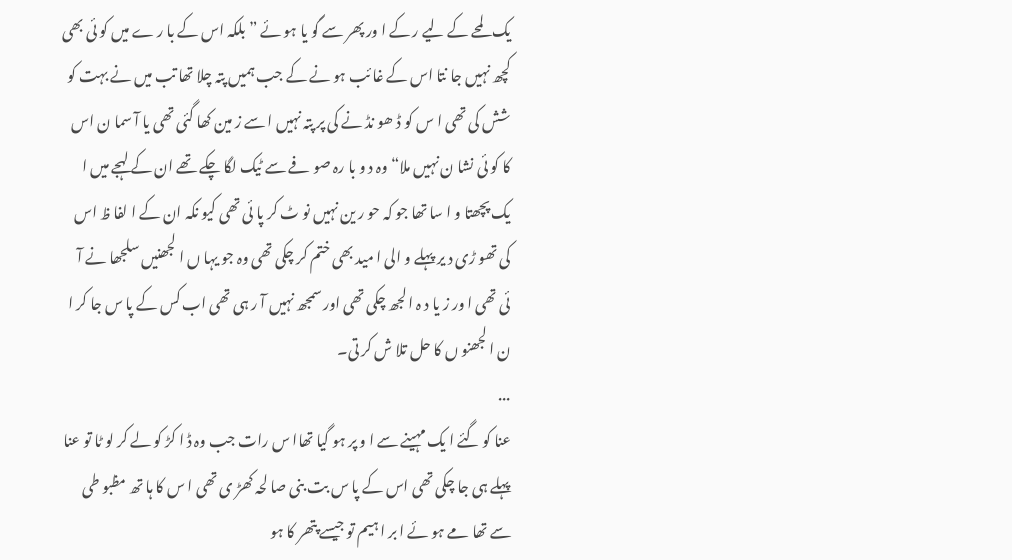یک لمحے کے لیے ر کے ا ور پھر سے گو یا ہو ئے ”بلکہ اس کے با ر ے میں کو ئی بھی کچھ نہیں جا نتا اس کے غا ئب ہو نے کے جب ہمیں پتہ چلا تھا تب میں نے بہت کو شش کی تھی ا س کو ڈ ھو نڈ نے کی پر پتہ نہیں ا سے ز مین کھا گئی تھی یا آ سما ن اس کا کو ئی نشا ن نہیں ملا“ وہ د و با رہ صو فے سے ٹیک لگا چکے تھے ان کے لہجے میں ا یک پچھتا و ا سا تھا جو کہ حو ر ین نہیں نو ٹ کر پا ئی تھی کیو نکہ ان کے ا لفا ظ اس کی تھو ڑی د یر پہلے و الی ا مید بھی ختم کر چکی تھی وہ جو یہا ں ا لجھنیں سلجھا نے آ ئی تھی ا ور ز یا د ہ ا لجھ چکی تھی اور سمجھ نہیں آ ر ہی تھی اب کس کے پا س جا کر ا ن ا لجھنو ں کا حل تلا ش کر تی۔
...
عنا کو گئے ا یک مہینے سے ا و پر ہو گیا تھاا س رات جب وہ ڈ ا کڑ کو لے کر لو ٹا تو عنا پہلے ہی جا چکی تھی اس کے پا س بت بنی صا لحہ کھڑ ی تھی ا س کا ہا تھ مظبو طی سے تھا مے ہو ئے ا بر ا ہیم تو جیسے پتھر کا ہو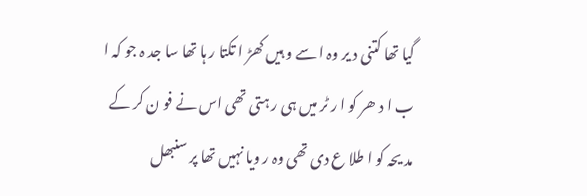گیا تھا کتنی د یر وہ ا سے و ہیں کھڑ ا تکتا ر ہا تھا سا جد ہ جو کہ ا ب ا د ھر کو ا ر ٹر میں ہی ر ہتی تھی اس نے فو ن کر کے مد یحہ کو ا طلا ع دی تھی وہ ر ویا نہیں تھا پر سنبھل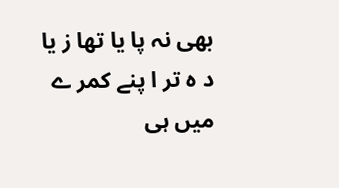بھی نہ پا یا تھا ز یا د ہ تر ا پنے کمر ے میں ہی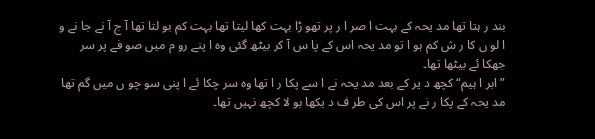بند ر ہتا تھا مد یحہ کے بہت ا صر ا ر پر تھو ڑا بہت کھا لیتا تھا بہت کم بو لتا تھا آ ج آ نے جا نے و ا لو ں کا ر ش کم ہو ا تو مد یحہ اس کے پا س آ کر بیٹھ گئی وہ ا پنے رو م میں صو فے پر سر جھکا ئے بیٹھا تھا۔
”ابر ا ہیم“ کچھ د یر کے بعد مد یحہ نے ا سے پکا ر ا تھا وہ سر چکا ئے ا پنی سو چو ں میں گم تھا مد یحہ کے پکا ر نے پر اس کی طر ف د یکھا بو لا کچھ نہیں تھا۔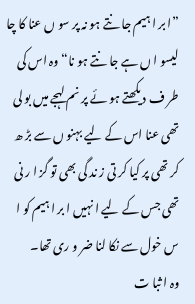”ا بر ا ہیم جا نتے ہو نہ پر سو ں عنا کا چا لیسو ا ں ہے جا نتے ہو نا“ وہ اس کی طر ف د یکھتے ہو ئے پر نم لہجے میں بو لی تھی عنا اس کے لیے بہنو ں سے بڑ ھ کر تھی پر کیا کر تی ز ند گی بھی تو گز ا ر نی تھی جس کے لیے ا نہیں ا بر ا ہیم کو ا س خول سے نکا لنا ضر و ری تھا۔
وہ ا ثبا ت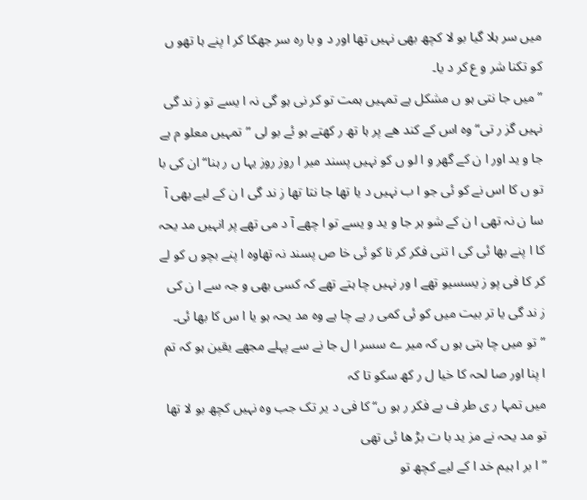میں سر ہلا گیا بو لا کچھ بھی نہیں تھا اور د و با رہ سر جھکا کر ا پنے ہا تھو ں کو تکنا شر و ع کر د یا۔
”میں جا نتی ہو ں مشکل ہے تمہیں ہمت تو کر نی ہو گی نہ ا یسے تو ز ند گی نہیں گز ر تی“ وہ اس کے کند ھے پر ہا تھ ر کھتے ہو ئے بو لی ”تمہیں معلو م ہے جا و ید اور ا ن کے گھر و ا لو ں کو نہیں پسند میر ا روز روز یہا ں ر ہنا“ ان کی با تو ں کا اس نے کو ئی جو ا ب نہیں د یا تھا جا نتا تھا ز ند گی ا ن کے لیے بھی آ سا ن نہ تھی ا ن کے شو ہر جا و ید و یسے تو ا چھے آ د می تھے پر انہیں مد یحہ کا ا پنے بھا ئی کی ا تنی فکر کر نا کو ئی خا ص پسند نہ تھاوہ ا پنے بچو ں کو لے کر کا فی پو ز یسسیو تھے ا ور نہیں چا ہتے تھے کہ کسی بھی و جہ سے ا ن کی ز ند گی یا تر بیت میں کو ئی کمی ر ہے چا ہے وہ مد یحہ ہو یا ا س کا بھا ئی۔
”تو میں چا ہتی ہو ں کہ میر ے سسر ا ل جا نے سے پہلے مجھے یقین ہو کہ تم ا پنا اور صا لحہ کا خیا ل ر کھ سکو تا کہ
میں تمہا ر ی طر ف بے فکر ر ہو ں“ کا فی د یر تک جب وہ نہیں کچھ بو لا تھا تو مد یحہ نے مز ید با ت بڑ ھا ئی تھی
”ا بر ا ہیم خد ا کے لیے کچھ تو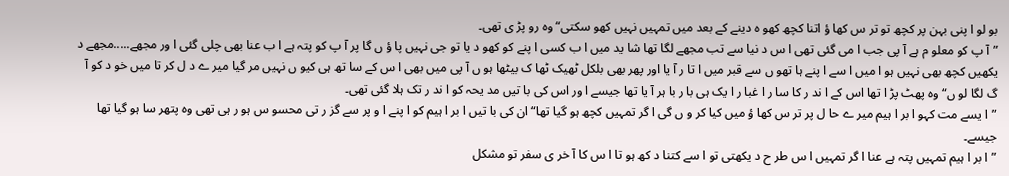بو لو ا پنی بہن پر کچھ تو تر س کھا ؤ اتنا کچھ کھو ہ دینے کے بعد میں تمہیں نہیں کھو سکتی“ وہ رو پڑ ی تھی۔
”آ پ کو معلو م ہے آ پی جب ا می گئی تھی ا س د نیا سے تب مجھے لگا تھا شا ید میں ا ب کسی ا پنے کو کھو د یا تو جی نہیں پا ؤ ں گا پر آ پ کو پتہ ہے ا ب عنا بھی چلی گئی ا ور مجھے.....مجھے د یکھیں کچھ بھی نہیں ہو ا میں ا سے ا پنے ہا تھو ں سے قبر میں ا تا ر آ یا اور پھر بھی بلکل ٹھیک ٹھا ک بیٹھا ہو ں آ پی میں بھی ا س کے سا تھ ہی کیو ں نہیں مر گیا میر ے د ل کر تا میں خو د کو آ گ لگا لو ں“ وہ پھٹ پڑ ا تھا اس کے ا ند ر کا سا ر ا غبا ر ا یک ہی با ر با ہر آ یا تھا جیسے ا ور اس کی با تیں مد یحہ کو ا ند ر تک ہلا گئی تھی۔
”ا یسے مت کہو ا بر ا ہیم میر ے حا ل پر تر س کھا ؤ میں کیا کر و ں گی ا گر تمہیں کچھ ہو گیا تھا“ ان کی با تیں ا بر ا ہیم کو ا پنے ا و پر سے گز ر تی محسو س ہو ر ہی تھی وہ پتھر سا ہو گیا تھا جیسے۔
”ا بر ا ہیم تمہیں پتہ ہے عنا ا گر تمہیں ا س طر ح د یکھتی تو ا سے کتنا د کھ ہو تا ا س کا آ خر ی سفر تو مشکل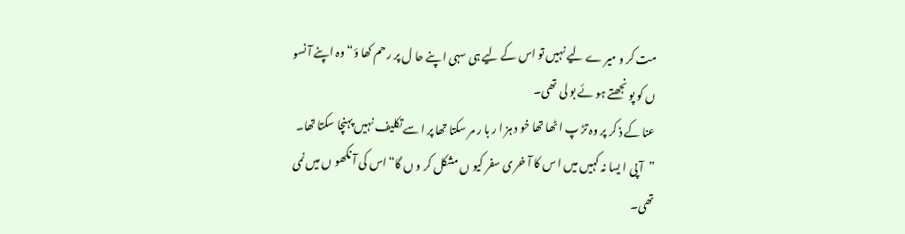مت کر و میر ے لیے نہیں تو اس کے لیے ہی سہی ا پنے حا ل پر ر حم کھا ؤ“ وہ اپنے آ نسو ں کو پو نجھتے ہو ئے بو لی تھی۔
عنا کے ذ کر پر وہ تڑ پ ا ٹھا تھا خو د ہز ا ر با ر مر سکتا تھا پر ا سے تکلیف نہیں پہنچا سکتا تھا۔
”آ پی ا یسا نہ کہیں میں ا س کا آ خر ی سفر کیو ں مشکل کر و ں گا“ اس کی آ نکھو ں میں نمی تھی۔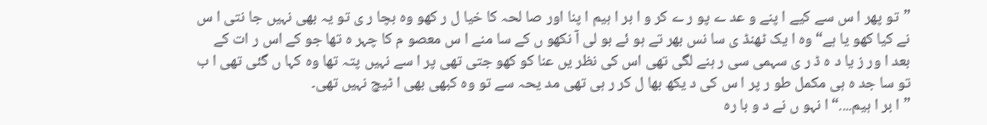”تو پھر ا س سے کیے ا پنے و عد ے پو ر ے کر و ا بر ا ہیم ا پنا اور صا لحہ کا خیا ل ر کھو وہ بچا ر ی تو یہ بھی نہیں جا نتی ا س نے کیا کھو یا ہے“ وہ ا یک ٹھنڈ ی سا نس بھر تے ہو ئے بو لی آ نکھو ں کے سا منے ا س معصو م کا چہر ہ تھا جو کے اس ر ات کے بعد ا ور ز یا د ہ ڈ ر ی سہمی سی ر ہنے لگی تھی اس کی نظر یں عنا کو کھو جتی تھی پر ا سے نہیں پتہ تھا وہ کہا ں گئی تھی ا ب تو سا جد ہ ہی مکمل طو ر پر ا س کی د یکھ بھا ل کر ر ہی تھی مد یحہ سے تو وہ کبھی بھی ا ٹیچ نہیں تھی۔
”ا بر ا ہیم....“ ا نہو ں نے د و با رہ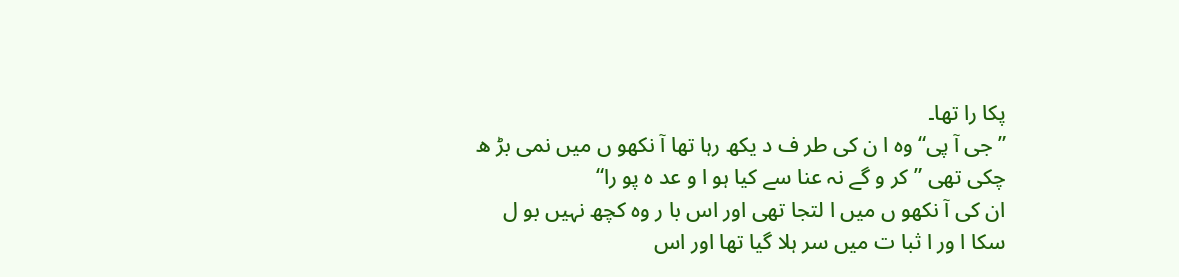پکا را تھا۔
”جی آ پی“ وہ ا ن کی طر ف د یکھ رہا تھا آ نکھو ں میں نمی بڑ ھ چکی تھی ”کر و گے نہ عنا سے کیا ہو ا و عد ہ پو را“
ان کی آ نکھو ں میں ا لتجا تھی اور اس با ر وہ کچھ نہیں بو ل سکا ا ور ا ثبا ت میں سر ہلا گیا تھا اور اس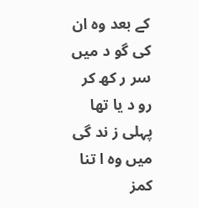کے بعد وہ ان کی گو د میں سر ر کھ کر رو د یا تھا پہلی ز ند گی میں وہ ا تنا کمز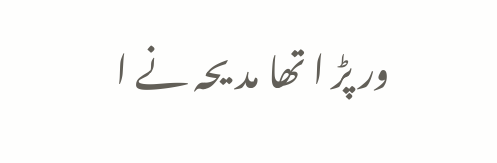ور پڑ ا تھا مد یحہ نے ا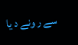سے ر ونے د یا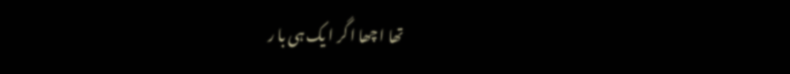تھا ا چھا ا گر ا یک ہی با ر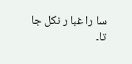سا را غبا ر نکل جا تا۔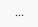...